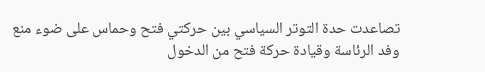تصاعدت حدة التوتر السياسي بين حركتي فتح وحماس على ضوء منع وفد الرئاسة وقيادة حركة فتح من الدخول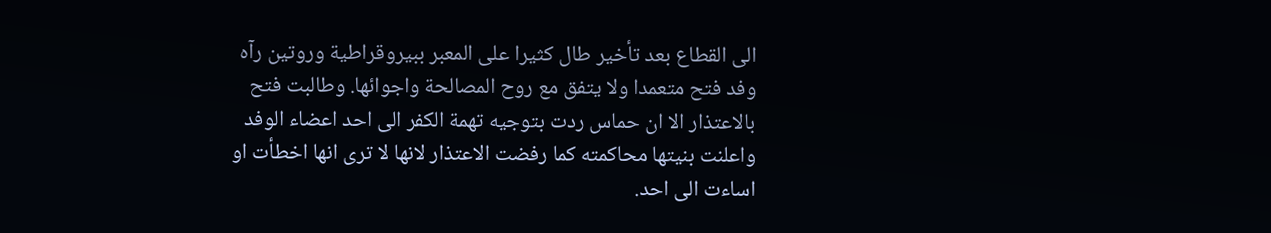الى القطاع بعد تأخير طال كثيرا على المعبر ببيروقراطية وروتين رآه وفد فتح متعمدا ولا يتفق مع روح المصالحة واجوائها. وطالبت فتح بالاعتذار الا ان حماس ردت بتوجيه تهمة الكفر الى احد اعضاء الوفد واعلنت بنيتها محاكمته كما رفضت الاعتذار لانها لا ترى انها اخطأت او اساءت الى احد.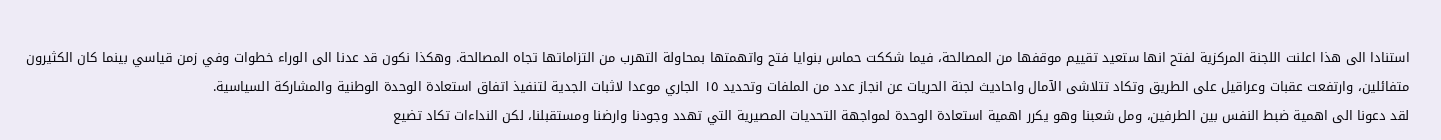استنادا الى هذا اعلنت اللجنة المركزية لفتح انها ستعيد تقييم موقفها من المصالحة، فيما شككت حماس بنوايا فتح واتهمتها بمحاولة التهرب من التزاماتها تجاه المصالحة. وهكذا نكون قد عدنا الى الوراء خطوات وفي زمن قياسي بينما كان الكثيرون متفائلين، وارتفعت عقبات وعراقيل على الطريق وتكاد تتلاشى الآمال واحاديث لجنة الحريات عن انجاز عدد من الملفات وتحديد ١٥ الجاري موعدا لاثبات الجدية لتنفيذ اتفاق استعادة الوحدة الوطنية والمشاركة السياسية.
لقد دعونا الى اهمية ضبط النفس بين الطرفين، ومل شعبنا وهو يكرر اهمية استعادة الوحدة لمواجهة التحديات المصيرية التي تهدد وجودنا وارضنا ومستقبلنا، لكن النداءات تكاد تضيع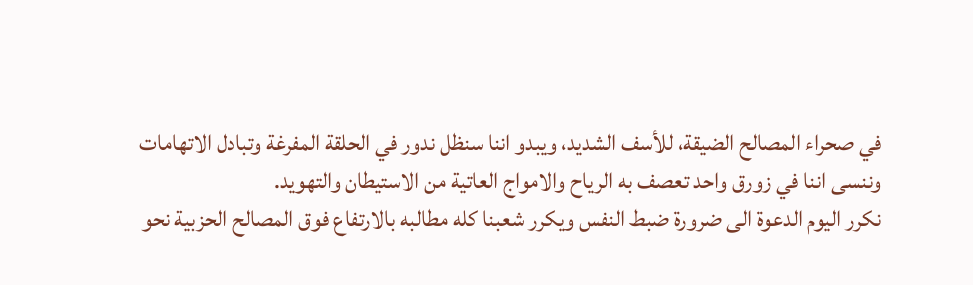في صحراء المصالح الضيقة، للأسف الشديد، ويبدو اننا سنظل ندور في الحلقة المفرغة وتبادل الاتهامات وننسى اننا في زورق واحد تعصف به الرياح والامواج العاتية من الاستيطان والتهويد.
نكرر اليوم الدعوة الى ضرورة ضبط النفس ويكرر شعبنا كله مطالبه بالارتفاع فوق المصالح الحزبية نحو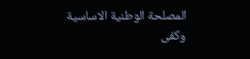المصلحة الوطنية الاساسية وكفى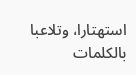استهتارا، وتلاعبا بالكلمات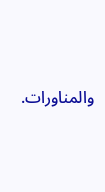والمناورات.